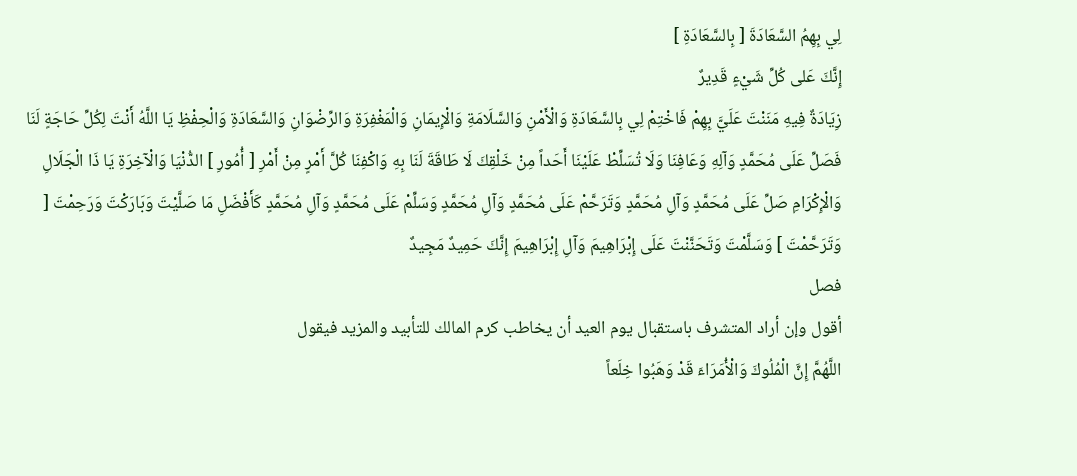لِي بِهِمُ السَّعَادَةَ [ بِالسَّعَادَةِ ]
إِنَّكَ عَلى كُلِّ شَيْءٍ قَدِيرٌ
زِيَادَةٌ فِيهِ مَنَنْتَ عَلَيَّ بِهِمْ فَاخْتِمْ لِي بِالسَّعَادَةِ وَالْأَمْنِ وَالسَّلَامَةِ وَالْإِيمَانِ وَالْمَغْفِرَةِ وَالرِّضْوَانِ وَالسَّعَادَةِ وَالْحِفْظِ يَا اللَّهُ أَنْتَ لِكُلِّ حَاجَةٍ لَنَا فَصَلِّ عَلَى مُحَمَّدٍ وَآلِهِ وَعَافِنَا وَلَا تُسَلِّطْ عَلَيْنَا أَحَداً مِنْ خَلْقِكَ لَا طَاقَةَ لَنَا بِهِ وَاكْفِنَا كُلَّ أَمْرٍ مِنْ أَمْرِ [ أُمُورِ ] الدُّنْيَا وَالْآخِرَةِ يَا ذَا الْجَلَالِ وَالْإِكْرَامِ صَلِّ عَلَى مُحَمَّدٍ وَآلِ مُحَمَّدٍ وَتَرَحَّمْ عَلَى مُحَمَّدٍ وَآلِ مُحَمَّدٍ وَسَلِّمْ عَلَى مُحَمَّدٍ وَآلِ مُحَمَّدٍ كَأَفْضَلِ مَا صَلَّيْتَ وَبَارَكْتَ وَرَحِمْتَ [ وَتَرَحَّمْتَ ] وَسَلَّمْتَ وَتَحَنَّنْتَ عَلَى إِبْرَاهِيمَ وَآلِ إِبْرَاهِيمَ إِنَّكَ حَمِيدٌ مَجِيدٌ
فصل
أقول وإن أراد المتشرف باستقبال يوم العيد أن يخاطب كرم المالك للتأبيد والمزيد فيقول
اللَّهُمَّ إِنَّ الْمُلُوكَ وَالْأُمَرَاءَ قَدْ وَهَبُوا خِلَعاً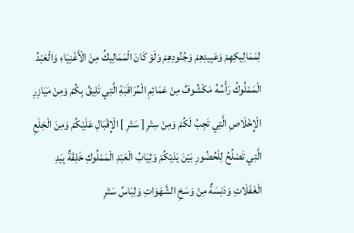لِمَمَالِيكِهِمْ وَعَبِيدِهِمْ وَجُنُودِهِمْ وَلَوْ كَانَ الْمَمَالِيكُ مِنَ الْأَغْنِيَاءِ وَالْعَبْدُ الْمَمْلُوكُ رَأْسُهُ مَكْشُوفٌ مِنْ عَمَائِمِ الْمُرَاقَبَةِ الَّتِي تَلِيقُ بِكُمْ وَمِنْ مَيَازِرِ الْإِخْلَاصِ الَّتِي تَجِبُ لَكُمْ وَمِنْ سِتْرِ [ سَتْرِ ] الْإِقْبَالِ عَلَيْكُمْ وَمِنَ الْخِلَعِ الَّتِي تَصْلُحُ لِلْحُضُورِ بَيْنَ يَدَيْكُمْ وَثِيَابُ الْعَبْدِ الْمَمْلُوكِ خَلِقَةٌ بِيَدِ الْغَفَلَاتِ وَدَنِسَةٌ مِنْ وَسَخِ الشَّهَوَاتِ وَلِبَاسُ سَتْرِ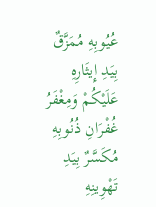عُيُوبِهِ مُمَزَّقٌ بِيَدِ إِيثَارِهِ عَلَيْكُمْ وَمِغْفَرُ غُفْرَانِ ذُنُوبِهِ مُكَسَّرٌ بِيَدِ تَهْوِينِهِ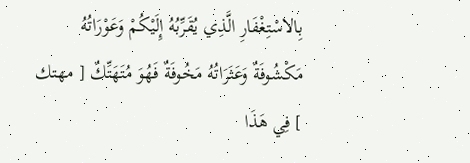بِالاسْتِغْفَارِ الَّذِي يُقَرِّبُهُ إِلَيْكُمْ وَعَوْرَاتُهُ مَكْشُوفَةٌ وَعَثَرَاتُهُ مَخُوفَةٌ فَهُوَ مُتَهَتِّكٌ [ مهتك ] فِي هَذَا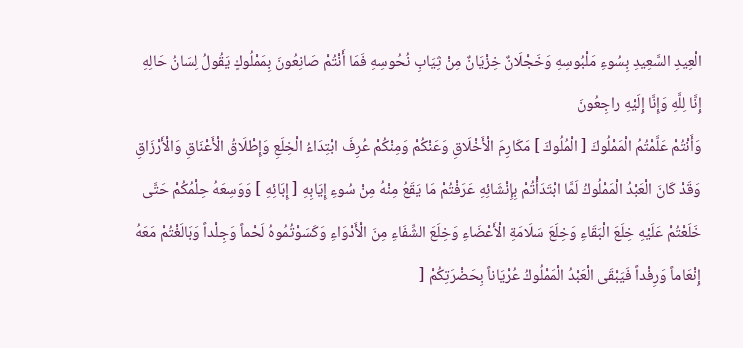الْعِيدِ السَّعِيدِ بِسُوءِ مَلْبُوسِهِ وَخَجْلَانٌ خِزْيَانٌ مِنْ ثِيَابِ نُحُوسِهِ فَمَا أَنْتُمْ صَانِعُونَ بِمَمْلُوكٍ يَقُولُ لِسَانُ حَالِهِ
إِنَّا لِلَّهِ وَإِنَّا إِلَيْهِ راجِعُونَ
وَأَنْتُمْ عَلَّمْتُمُ الْمَمْلُوكَ [ الْمُلُوكَ ] مَكَارِمَ الْأَخْلَاقِ وَعَنْكُمْ وَمِنْكُمْ عُرِفَ ابْتِدَاءُ الْخِلَعِ وَإِطْلَاقُ الْأَعْنَاقِ وَالْأَرْزَاقِ وَقَدْ كَانَ الْعَبْدُ الْمَمْلُوكُ لَمَّا ابْتَدَأْتُمْ بِإِنْشَائِهِ عَرَفْتُمْ مَا يَقَعُ مِنْهُ مِنْ سُوءِ إِيَابِهِ [ إِبَائِهِ ] وَوَسِعَهُ حِلْمُكُمْ حَتَّى خَلَعْتُمْ عَلَيْهِ خِلَعَ الْبَقَاءِ وَخِلَعَ سَلَامَةِ الْأَعْضَاءِ وَخِلَعَ الشِّفَاءِ مِنَ الْأَدْوَاءِ وَكَسَوْتُمُوهُ لَحْماً وَجِلْداً وَبَالَغْتُمْ مَعَهُ إِنْعَاماً وَرِفْداً فَيَبْقَى الْعَبْدُ الْمَمْلُوكُ عُرْيَاناً بِحَضْرَتِكُمْ [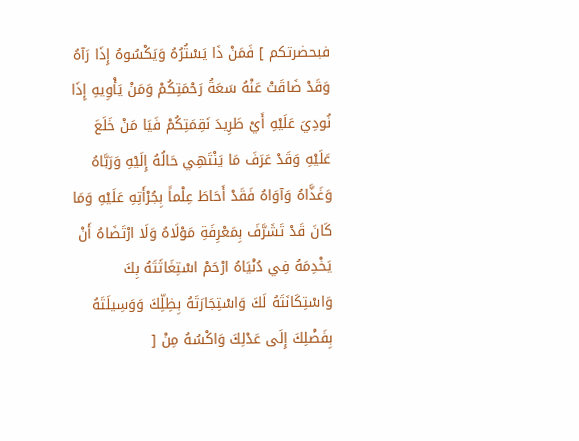فبحضرتكم ] فَمَنْ ذَا يَسْتُرُهُ وَيَكْسُوهُ إِذَا رَآهُ وَقَدْ ضَاقَتْ عَنْهُ سَعَةُ رَحْمَتِكُمْ وَمَنْ يَأْوِيهِ إِذَا نُودِيَ عَلَيْهِ أَيْ طَرِيدَ نَقِمَتِكُمْ فَيَا مَنْ خَلَعَ عَلَيْهِ وَقَدْ عَرَفَ مَا يَنْتَهِي حَالُهُ إِلَيْهِ وَرَبَّاهُ وَغَذَّاهُ وَآوَاهُ فَقَدْ أَحَاطَ عِلْماً بِجُرْأَتِهِ عَلَيْهِ وَمَا كَانَ قَدْ تَشَرَّفَ بِمَعْرِفَةِ مَوْلَاهُ وَلَا ارْتَضَاهُ أَنْ يَخْدِمَهُ فِي دُنْيَاهُ ارْحَمْ اسْتِغَاثَتَهُ بِكَ وَاسْتِكَانَتَهُ لَكَ وَاسْتِجَارَتَهُ بِظِلِّكَ وَوَسِيلَتَهُ بِفَضْلِكَ إِلَى عَدْلِكَ وَاكْسُهُ مِنْ [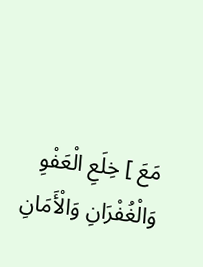مَعَ ] خِلَعِ الْعَفْوِ وَالْغُفْرَانِ وَالْأَمَانِ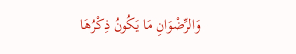وَالرِّضْوَانِ مَا يَكُونُ ذِكْرُهَا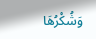وَشُكْرُهَا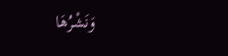وَنَشْرُهَا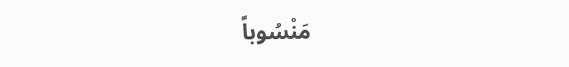مَنْسُوباً